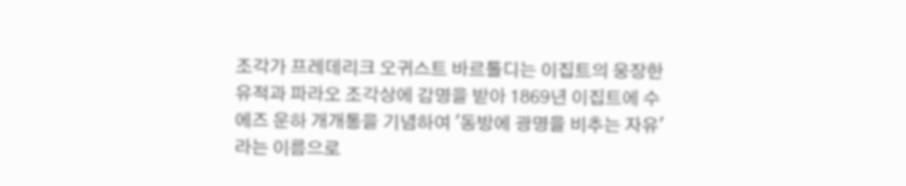조각가 프레데리크 오귀스트 바르톨디는 이집트의 웅장한 유적과 파라오 조각상에 감명을 받아 1869년 이집트에 수에즈 운하 개개통을 기념하여 '동방에 광명을 비추는 자유'라는 이름으로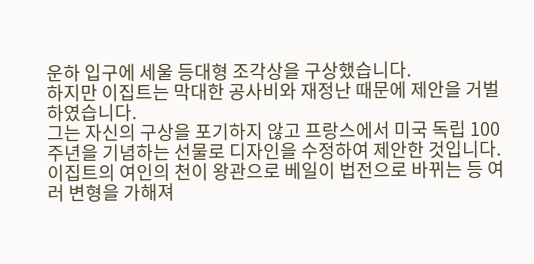운하 입구에 세울 등대형 조각상을 구상했습니다.
하지만 이집트는 막대한 공사비와 재정난 때문에 제안을 거벌하였습니다.
그는 자신의 구상을 포기하지 않고 프랑스에서 미국 독립 100주년을 기념하는 선물로 디자인을 수정하여 제안한 것입니다. 이집트의 여인의 천이 왕관으로 베일이 법전으로 바뀌는 등 여러 변형을 가해져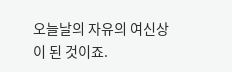오늘날의 자유의 여신상이 된 것이죠.